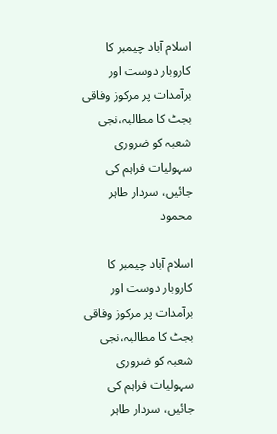اسلام آباد چیمبر کا کاروبار دوست اور برآمدات پر مرکوز وفاقی بجٹ کا مطالبہ،نجی شعبہ کو ضروری سہولیات فراہم کی جائیں، سردار طاہر محمود

اسلام آباد چیمبر کا کاروبار دوست اور برآمدات پر مرکوز وفاقی بجٹ کا مطالبہ،نجی شعبہ کو ضروری سہولیات فراہم کی جائیں، سردار طاہر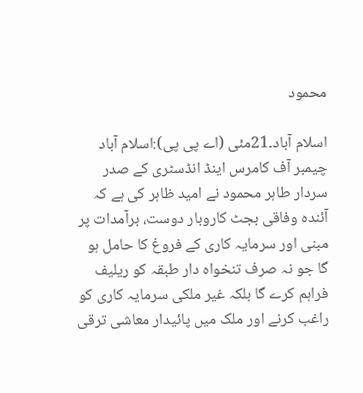محمود

اسلام آباد۔21مئی (اے پی پی):اسلام آباد چیمبر آف کامرس اینڈ انڈسٹری کے صدر سردار طاہر محمود نے امید ظاہر کی ہے کہ آئندہ وفاقی بجٹ کاروبار دوست، برآمدات پر مبنی اور سرمایہ کاری کے فروغ کا حامل ہو گا جو نہ صرف تنخواہ دار طبقہ کو ریلیف فراہم کرے گا بلکہ غیر ملکی سرمایہ کاری کو راغب کرنے اور ملک میں پائیدار معاشی ترقی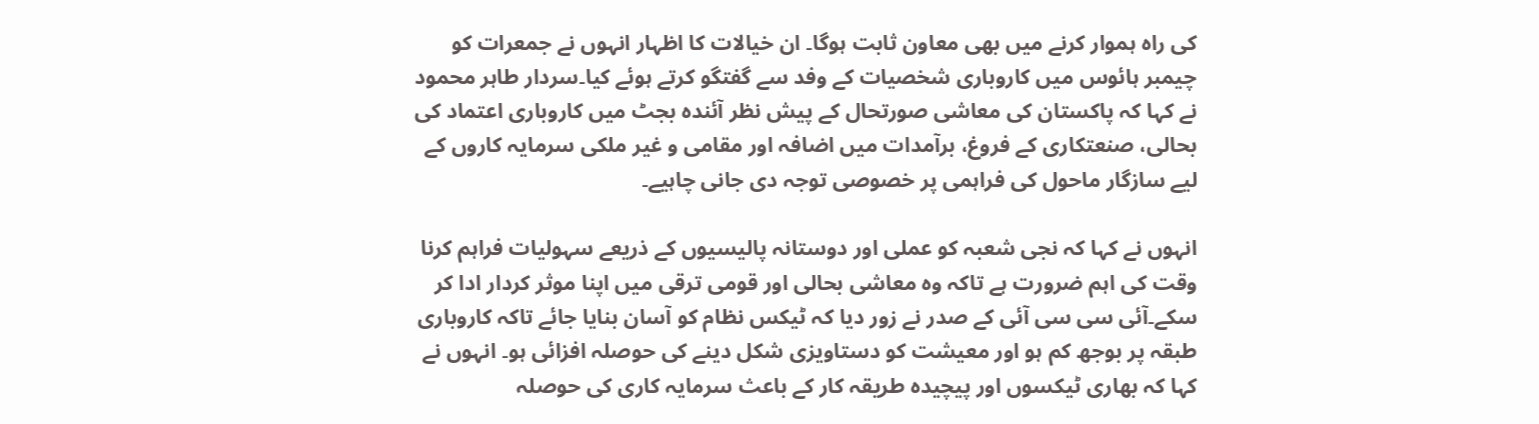کی راہ ہموار کرنے میں بھی معاون ثابت ہوگا۔ ان خیالات کا اظہار انہوں نے جمعرات کو چیمبر ہائوس میں کاروباری شخصیات کے وفد سے گفتگو کرتے ہوئے کیا۔سردار طاہر محمود نے کہا کہ پاکستان کی معاشی صورتحال کے پیش نظر آئندہ بجٹ میں کاروباری اعتماد کی بحالی، صنعتکاری کے فروغ، برآمدات میں اضافہ اور مقامی و غیر ملکی سرمایہ کاروں کے لیے سازگار ماحول کی فراہمی پر خصوصی توجہ دی جانی چاہیے۔

انہوں نے کہا کہ نجی شعبہ کو عملی اور دوستانہ پالیسیوں کے ذریعے سہولیات فراہم کرنا وقت کی اہم ضرورت ہے تاکہ وہ معاشی بحالی اور قومی ترقی میں اپنا موثر کردار ادا کر سکے۔آئی سی سی آئی کے صدر نے زور دیا کہ ٹیکس نظام کو آسان بنایا جائے تاکہ کاروباری طبقہ پر بوجھ کم ہو اور معیشت کو دستاویزی شکل دینے کی حوصلہ افزائی ہو۔ انہوں نے کہا کہ بھاری ٹیکسوں اور پیچیدہ طریقہ کار کے باعث سرمایہ کاری کی حوصلہ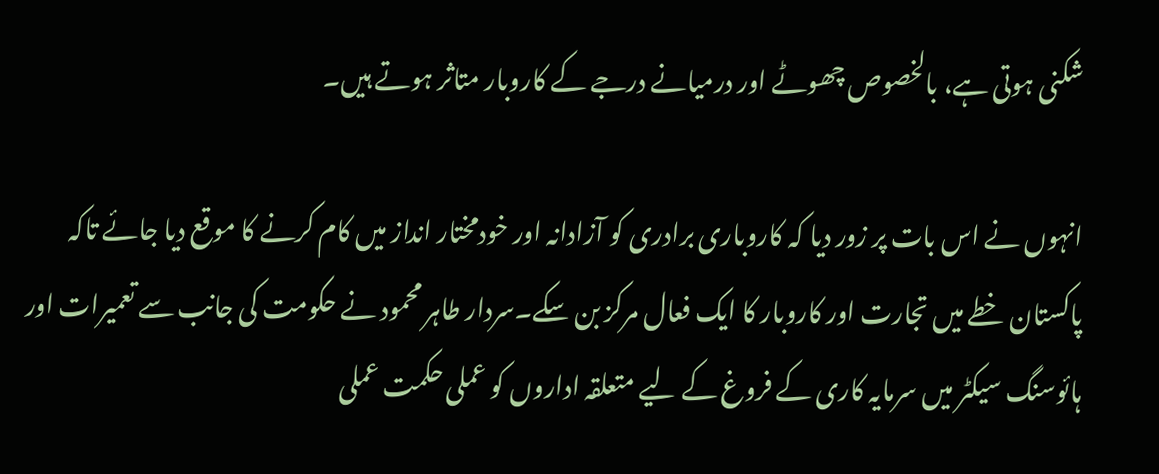شکنی ہوتی ہے، بالخصوص چھوٹے اور درمیانے درجے کے کاروبار متاثر ہوتے ہیں۔

انہوں نے اس بات پر زور دیا کہ کاروباری برادری کو آزادانہ اور خودمختار انداز میں کام کرنے کا موقع دیا جائے تاکہ پاکستان خطے میں تجارت اور کاروبار کا ایک فعال مرکز بن سکے۔سردار طاہر محمود نے حکومت کی جانب سے تعمیرات اور ہائوسنگ سیکٹر میں سرمایہ کاری کے فروغ کے لیے متعلقہ اداروں کو عملی حکمت عملی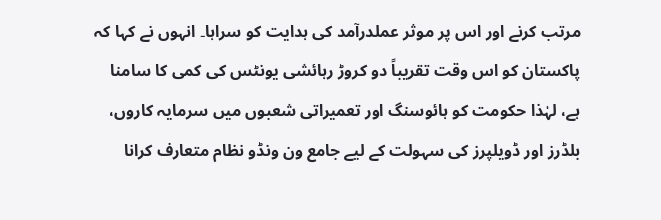مرتب کرنے اور اس پر موثر عملدرآمد کی ہدایت کو سراہا۔ انہوں نے کہا کہ پاکستان کو اس وقت تقریباً دو کروڑ رہائشی یونٹس کی کمی کا سامنا ہے، لہٰذا حکومت کو ہائوسنگ اور تعمیراتی شعبوں میں سرمایہ کاروں، بلڈرز اور ڈویلپرز کی سہولت کے لیے جامع ون ونڈو نظام متعارف کرانا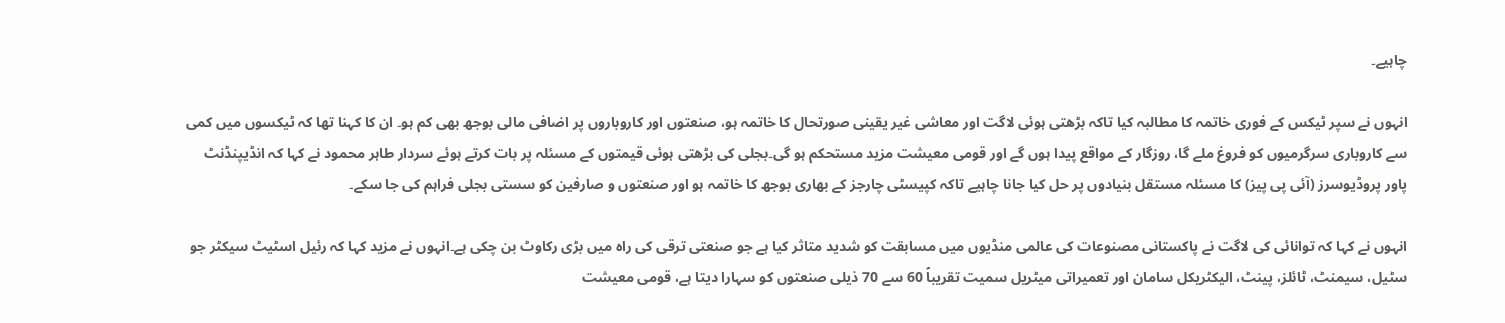چاہیے۔

انہوں نے سپر ٹیکس کے فوری خاتمہ کا مطالبہ کیا تاکہ بڑھتی ہوئی لاگت اور معاشی غیر یقینی صورتحال کا خاتمہ ہو، صنعتوں اور کاروباروں پر اضافی مالی بوجھ بھی کم ہو۔ ان کا کہنا تھا کہ ٹیکسوں میں کمی سے کاروباری سرگرمیوں کو فروغ ملے گا، روزگار کے مواقع پیدا ہوں گے اور قومی معیشت مزید مستحکم ہو گی۔بجلی کی بڑھتی ہوئی قیمتوں کے مسئلہ پر بات کرتے ہوئے سردار طاہر محمود نے کہا کہ انڈیپنڈنٹ پاور پروڈیوسرز (آئی پی پیز) کا مسئلہ مستقل بنیادوں پر حل کیا جانا چاہیے تاکہ کپیسٹی چارجز کے بھاری بوجھ کا خاتمہ ہو اور صنعتوں و صارفین کو سستی بجلی فراہم کی جا سکے۔

انہوں نے کہا کہ توانائی کی لاگت نے پاکستانی مصنوعات کی عالمی منڈیوں میں مسابقت کو شدید متاثر کیا ہے جو صنعتی ترقی کی راہ میں بڑی رکاوٹ بن چکی ہے۔انہوں نے مزید کہا کہ رئیل اسٹیٹ سیکٹر جو سٹیل، سیمنٹ، ٹائلز، پینٹ، الیکٹریکل سامان اور تعمیراتی میٹریل سمیت تقریباً 60 سے 70 ذیلی صنعتوں کو سہارا دیتا ہے، قومی معیشت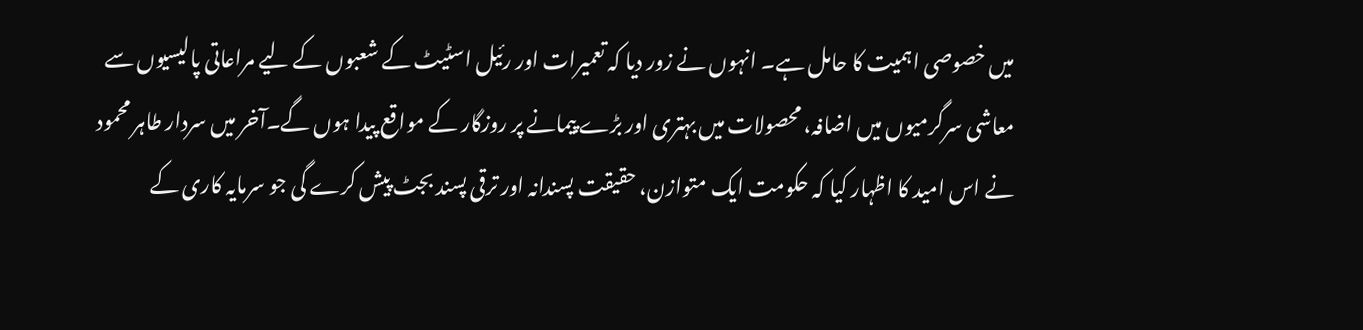میں خصوصی اہمیت کا حامل ہے۔ انہوں نے زور دیا کہ تعمیرات اور رئیل اسٹیٹ کے شعبوں کے لیے مراعاتی پالیسیوں سے معاشی سرگرمیوں میں اضافہ، محصولات میں بہتری اور بڑے پیمانے پر روزگار کے مواقع پیدا ہوں گے۔آخر میں سردار طاہر محمود نے اس امید کا اظہار کیا کہ حکومت ایک متوازن، حقیقت پسندانہ اور ترقی پسند بجٹ پیش کرے گی جو سرمایہ کاری کے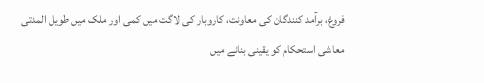فروغ، برآمد کنندگان کی معاونت، کاروبار کی لاگت میں کمی اور ملک میں طویل المدتی معاشی استحکام کو یقینی بنانے میں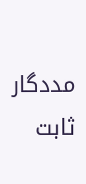مددگار ثابت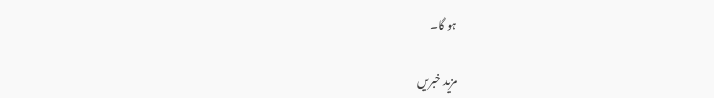ہو گا۔

مزید خبریں